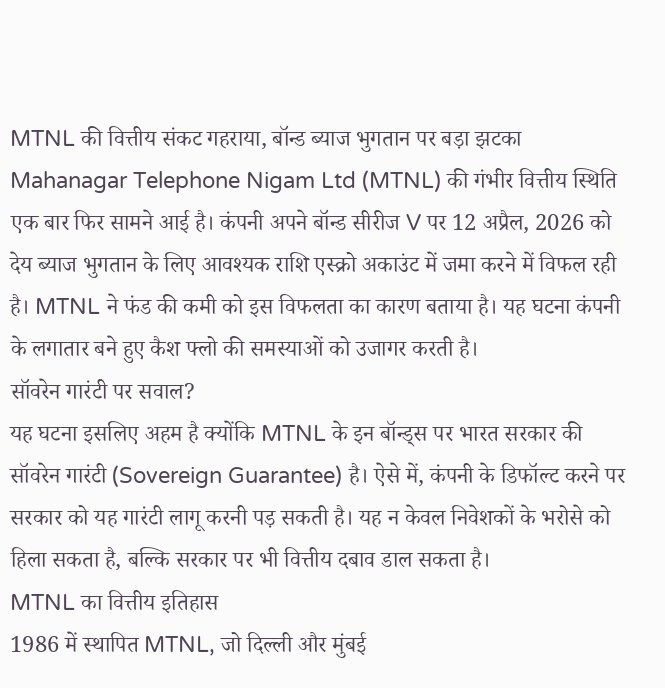MTNL की वित्तीय संकट गहराया, बॉन्ड ब्याज भुगतान पर बड़ा झटका
Mahanagar Telephone Nigam Ltd (MTNL) की गंभीर वित्तीय स्थिति एक बार फिर सामने आई है। कंपनी अपने बॉन्ड सीरीज V पर 12 अप्रैल, 2026 को देय ब्याज भुगतान के लिए आवश्यक राशि एस्क्रो अकाउंट में जमा करने में विफल रही है। MTNL ने फंड की कमी को इस विफलता का कारण बताया है। यह घटना कंपनी के लगातार बने हुए कैश फ्लो की समस्याओं को उजागर करती है।
सॉवरेन गारंटी पर सवाल?
यह घटना इसलिए अहम है क्योंकि MTNL के इन बॉन्ड्स पर भारत सरकार की सॉवरेन गारंटी (Sovereign Guarantee) है। ऐसे में, कंपनी के डिफॉल्ट करने पर सरकार को यह गारंटी लागू करनी पड़ सकती है। यह न केवल निवेशकों के भरोसे को हिला सकता है, बल्कि सरकार पर भी वित्तीय दबाव डाल सकता है।
MTNL का वित्तीय इतिहास
1986 में स्थापित MTNL, जो दिल्ली और मुंबई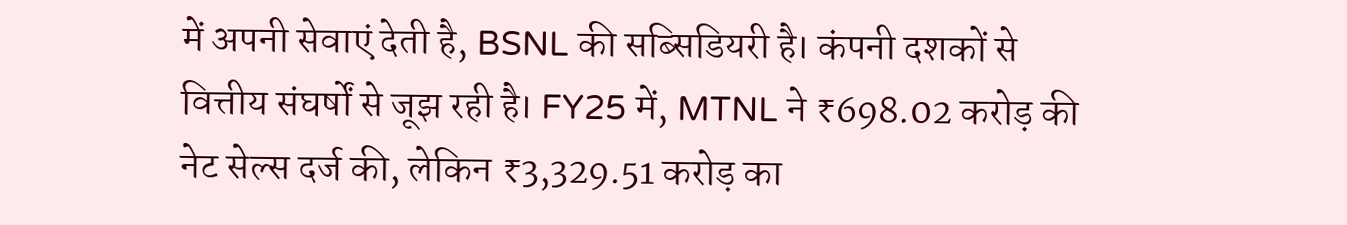में अपनी सेवाएं देती है, BSNL की सब्सिडियरी है। कंपनी दशकों से वित्तीय संघर्षों से जूझ रही है। FY25 में, MTNL ने ₹698.02 करोड़ की नेट सेल्स दर्ज की, लेकिन ₹3,329.51 करोड़ का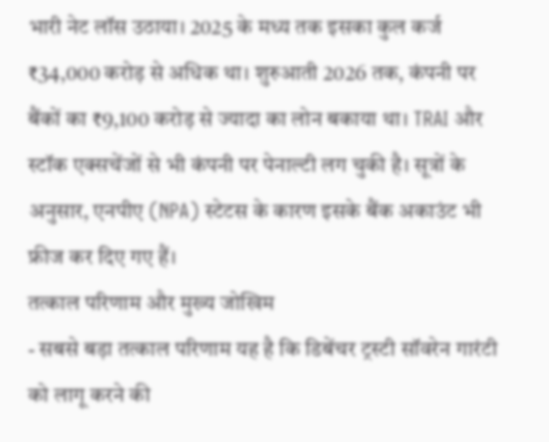भारी नेट लॉस उठाया। 2025 के मध्य तक इसका कुल कर्ज ₹34,000 करोड़ से अधिक था। शुरुआती 2026 तक, कंपनी पर बैंकों का ₹9,100 करोड़ से ज्यादा का लोन बकाया था। TRAI और स्टॉक एक्सचेंजों से भी कंपनी पर पेनाल्टी लग चुकी है। सूत्रों के अनुसार, एनपीए (NPA) स्टेटस के कारण इसके बैंक अकाउंट भी फ्रीज कर दिए गए हैं।
तत्काल परिणाम और मुख्य जोखिम
- सबसे बड़ा तत्काल परिणाम यह है कि डिबेंचर ट्रस्टी सॉवरेन गारंटी को लागू करने की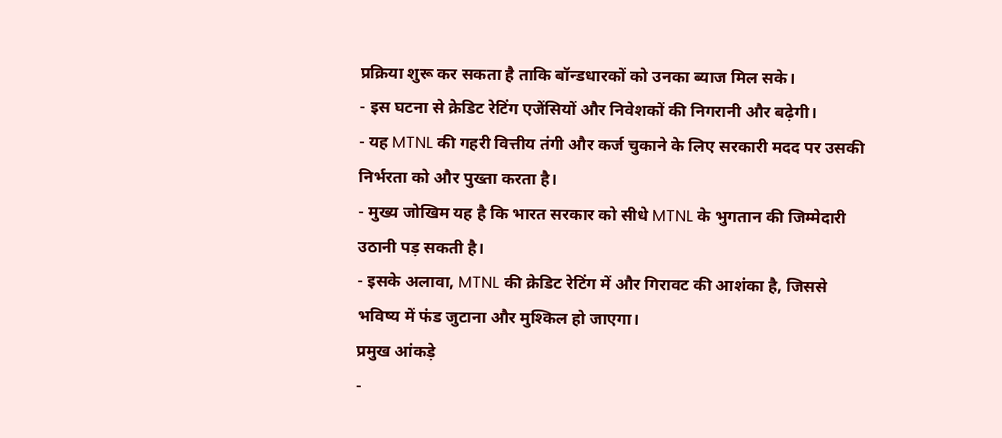प्रक्रिया शुरू कर सकता है ताकि बॉन्डधारकों को उनका ब्याज मिल सके।
- इस घटना से क्रेडिट रेटिंग एजेंसियों और निवेशकों की निगरानी और बढ़ेगी।
- यह MTNL की गहरी वित्तीय तंगी और कर्ज चुकाने के लिए सरकारी मदद पर उसकी निर्भरता को और पुख्ता करता है।
- मुख्य जोखिम यह है कि भारत सरकार को सीधे MTNL के भुगतान की जिम्मेदारी उठानी पड़ सकती है।
- इसके अलावा, MTNL की क्रेडिट रेटिंग में और गिरावट की आशंका है, जिससे भविष्य में फंड जुटाना और मुश्किल हो जाएगा।
प्रमुख आंकड़े
-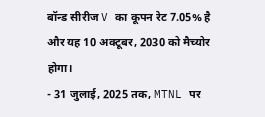बॉन्ड सीरीज V का कूपन रेट 7.05% है और यह 10 अक्टूबर, 2030 को मैच्योर होगा।
- 31 जुलाई, 2025 तक, MTNL पर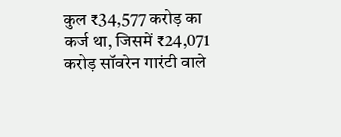कुल ₹34,577 करोड़ का कर्ज था, जिसमें ₹24,071 करोड़ सॉवरेन गारंटी वाले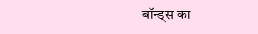बॉन्ड्स का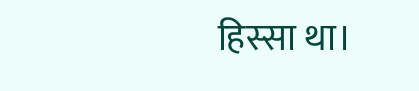हिस्सा था।